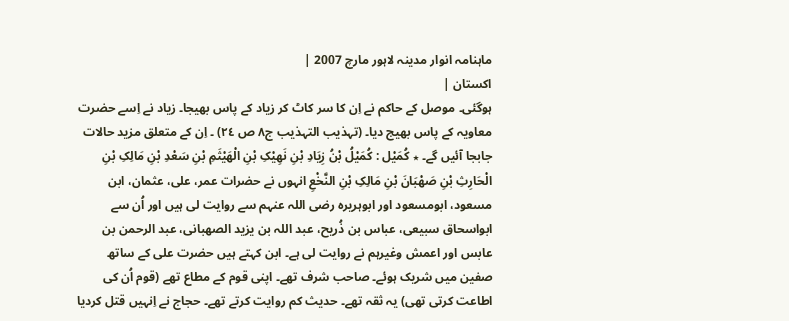ماہنامہ انوار مدینہ لاہور مارچ 2007 |
اكستان |
ہوگئی۔ موصل کے حاکم نے اِن کا سر کاٹ کر زیاد کے پاس بھیجا۔ زیاد نے اِسے حضرت معاویہ کے پاس بھیج دیا۔ (تہذیب التہذیب ج٨ ص ٢٤) ۔ اِن کے متعلق مزید حالات جابجا آئیں گے۔ ٭ کُمَیْل : کُمَیْلُ بْنُ زِیَادِ بْنِ نَھِیْکِ بْنِ الْھَیْثَمِ بْنِ سَعْدِ بْنِ مَالِکِ بْنِ الْحَارِثِ بْنِ صَھْبَانَ بْنِ مَالِکِ بْنِ النَّخْعِ انہوں نے حضرات عمر، علی، عثمان، ابن مسعود، ابومسعود اور ابوہریرہ رضی اللہ عنہم سے روایت لی ہیں اور اُن سے ابواسحاق سبیعی، عباس بن ذُریح، عبد اللہ بن یزید الصھبانی، عبد الرحمن بن عابس اور اعمش وغیرہم نے روایت لی ہے۔ ابن کہتے ہیں حضرت علی کے ساتھ صفین میں شریک ہوئے۔ صاحب شرف تھے۔ اپنی قوم کے مطاع تھے (قوم اُن کی اطاعت کرتی تھی) یہ ثقہ تھے۔ حدیث کم روایت کرتے تھے۔ حجاج نے اِنہیں قتل کردیا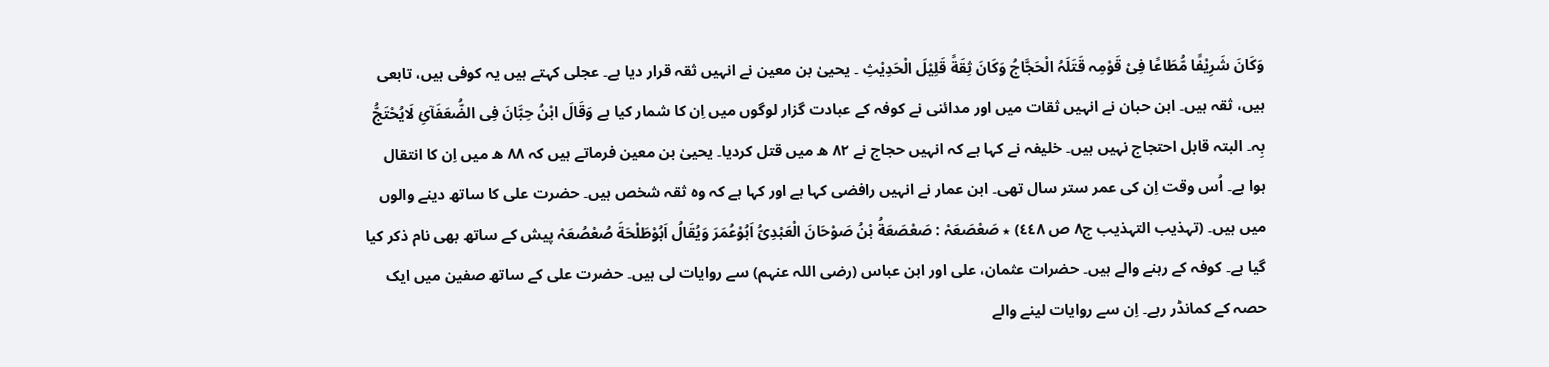وَکَانَ شَرِیْفًا مُّطَاعًا فِیْ قَوْمِہ قَتَلَہُ الْحَجَّاجُ وَکَانَ ثِقَةً قَلِیْلَ الْحَدِیْثِ ۔ یحییٰ بن معین نے انہیں ثقہ قرار دیا ہے۔ عجلی کہتے ہیں یہ کوفی ہیں، تابعی ہیں، ثقہ ہیں۔ ابن حبان نے انہیں ثقات میں اور مدائنی نے کوفہ کے عبادت گزار لوگوں میں اِن کا شمار کیا ہے وَقَالَ ابْنُ حِبَّانَ فِی الضُّعَفَآئِ لَایُحْتَجُّ بِہ۔ البتہ قابل احتجاج نہیں ہیں۔ خلیفہ نے کہا ہے کہ انہیں حجاج نے ٨٢ ھ میں قتل کردیا۔ یحییٰ بن معین فرماتے ہیں کہ ٨٨ ھ میں اِن کا انتقال ہوا ہے۔ اُس وقت اِن کی عمر ستر سال تھی۔ ابن عمار نے انہیں رافضی کہا ہے اور کہا ہے کہ وہ ثقہ شخص ہیں۔ حضرت علی کا ساتھ دینے والوں میں ہیں۔ (تہذیب التہذیب ج٨ ص ٤٤٨) ٭ صَعْصَعَہْ : صَعْصَعَةُ بْنُ صَوْحَانَ الْعَبْدِیُّ اَبُوْعُمَرَ وَیُقَالُ اَبُوْطَلْحَةَ صُعْصُعَہْ پیش کے ساتھ بھی نام ذکر کیا گیا ہے۔ کوفہ کے رہنے والے ہیں۔ حضرات عثمان، علی اور ابن عباس (رضی اللہ عنہم) سے روایات لی ہیں۔ حضرت علی کے ساتھ صفین میں ایک حصہ کے کمانڈر رہے۔ اِن سے روایات لینے والے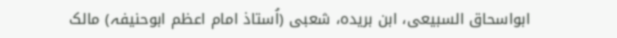ابواسحاق السبیعی، ابن بریدہ، شعبی (اُستاذ امام اعظم ابوحنیفہ) مالک